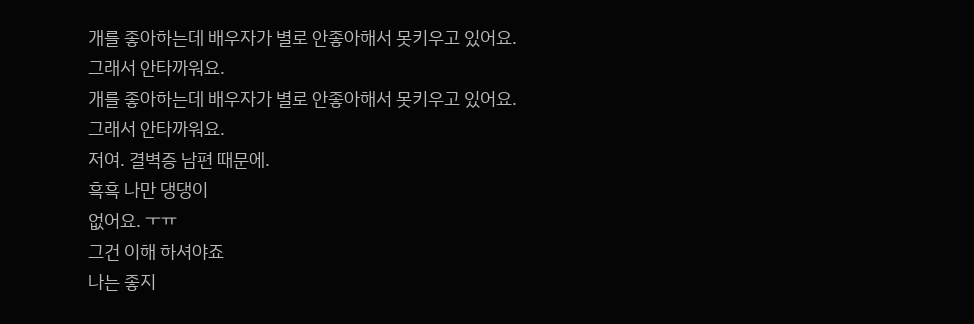개를 좋아하는데 배우자가 별로 안좋아해서 못키우고 있어요.
그래서 안타까워요.
개를 좋아하는데 배우자가 별로 안좋아해서 못키우고 있어요.
그래서 안타까워요.
저여. 결벽증 남편 때문에.
흑흑 나만 댕댕이
없어요. ㅜㅠ
그건 이해 하셔야죠
나는 좋지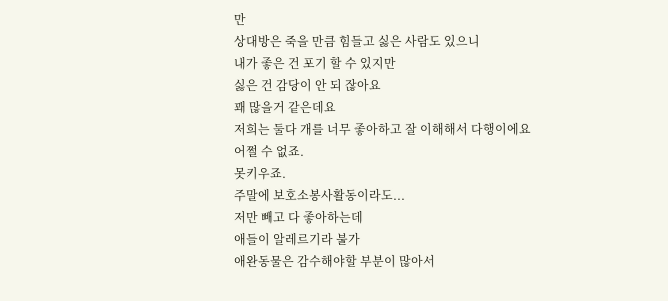만
상대방은 죽을 만큼 힘들고 싫은 사람도 있으니
내가 좋은 건 포기 할 수 있지만
싫은 건 감당이 안 되 잖아요
꽤 많을거 같은데요
저희는 둘다 개를 너무 좋아하고 잘 이해해서 다행이에요
어쩔 수 없죠.
못키우죠.
주말에 보호소봉사활동이라도...
저만 빼고 다 좋아하는데
애들이 알레르기라 불가
애완동물은 감수해야할 부분이 많아서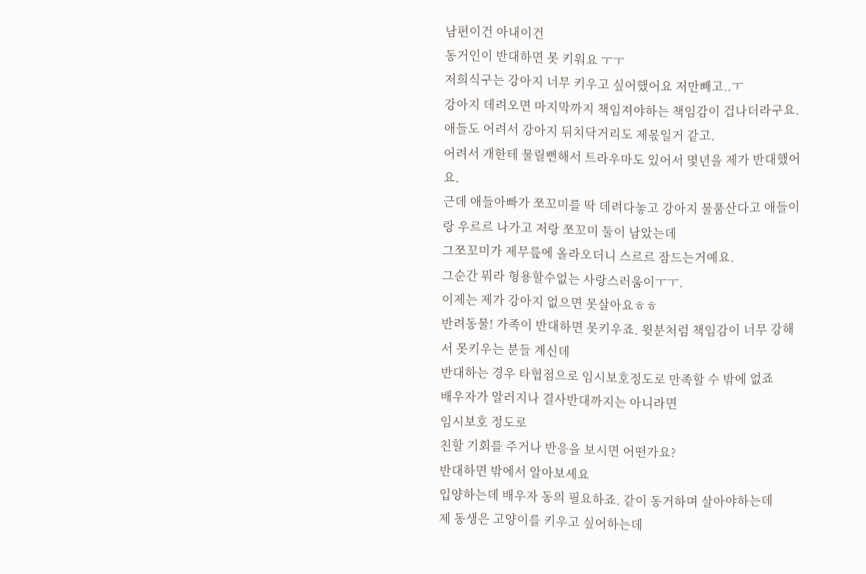남편이건 아내이건
동거인이 반대하면 못 키워요 ㅜㅜ
저희식구는 강아지 너무 키우고 싶어했어요 저만빼고..ㅜ
강아지 데려오면 마지막까지 책임져야하는 책임감이 겁나더라구요.
애들도 어려서 강아지 뒤치닥거리도 제몫일거 같고.
어려서 개한테 물릴뻔해서 트라우마도 있어서 몇년을 제가 반대했어요.
근데 애들아빠가 쪼꼬미를 딱 데려다놓고 강아지 물품산다고 애들이랑 우르르 나가고 저랑 쪼꼬미 둘이 남았는데
그쪼꼬미가 제무릎에 올라오더니 스르르 잠드는거예요.
그순간 뭐라 형용할수없는 사랑스러움이ㅜㅜ.
이제는 제가 강아지 없으면 못살아요ㅎㅎ
반려동물! 가족이 반대하면 못키우죠. 윗분처럼 책임감이 너무 강해서 못키우는 분들 계신데
반대하는 경우 타협점으로 임시보호정도로 만족할 수 밖에 없죠
배우자가 알러지나 결사반대까지는 아니라면
임시보호 정도로
친할 기회를 주거나 반응을 보시면 어떤가요?
반대하면 밖에서 알아보세요
입양하는데 배우자 동의 필요하죠. 같이 동거하며 살아야하는데
제 동생은 고양이를 키우고 싶어하는데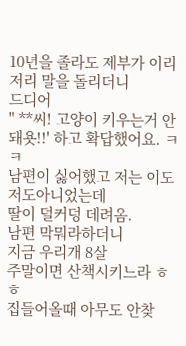10년을 졸라도 제부가 이리저리 말을 돌리더니
드디어
" **씨! 고양이 키우는거 안돼욧!!' 하고 확답했어요. ㅋㅋ
남편이 싫어했고 저는 이도저도아니었는데
딸이 덜커덩 데려옴.
남편 막뭐라하더니
지금 우리개 8살
주말이면 산책시키느라 ㅎㅎ
집들어올때 아무도 안찾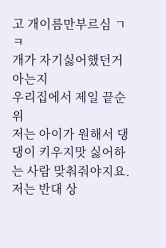고 개이름만부르심 ㄱㅋ
개가 자기싫어했던거 아는지
우리집에서 제일 끝순위
저는 아이가 원해서 댕댕이 키우지맛 싫어하는 사람 맞춰줘야지요.
저는 반대 상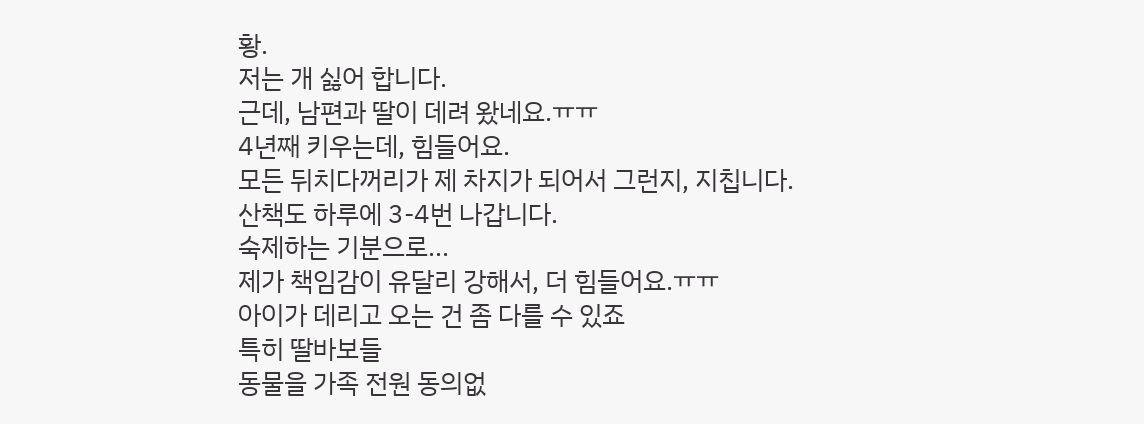황.
저는 개 싫어 합니다.
근데, 남편과 딸이 데려 왔네요.ㅠㅠ
4년째 키우는데, 힘들어요.
모든 뒤치다꺼리가 제 차지가 되어서 그런지, 지칩니다.
산책도 하루에 3-4번 나갑니다.
숙제하는 기분으로...
제가 책임감이 유달리 강해서, 더 힘들어요.ㅠㅠ
아이가 데리고 오는 건 좀 다를 수 있죠
특히 딸바보들
동물을 가족 전원 동의없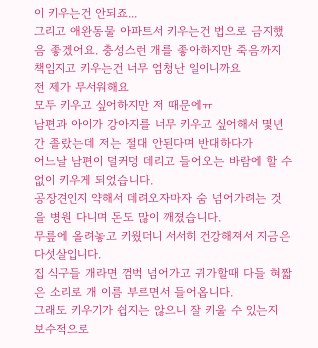이 키우는건 안되죠...
그리고 애완동물 아파트서 키우는건 법으로 금지했음 좋겠어요. 충성스런 개를 좋아하지만 죽음까지 책임지고 키우는건 너무 엄청난 일이니까요
전 제가 무서워해요
모두 키우고 싶어하지만 저 때문에ㅠ
남편과 아이가 강아지를 너무 키우고 싶어해서 몇년간 졸랐는데 저는 절대 안된다며 반대하다가
어느날 남편이 덜커덩 데리고 들어오는 바람에 할 수 없이 키우게 되었습니다.
공장견인지 약해서 데려오자마자 숨 넘어가려는 것을 병원 다니며 돈도 많이 깨졌습니다.
무릎에 올려놓고 키웠더니 서서히 건강해져서 지금은 다섯살입니다.
집 식구들 개라면 껌벅 넘어가고 귀가할때 다들 혀짧은 소리로 개 이름 부르면서 들어옵니다.
그래도 키우기가 쉽지는 않으니 잘 키울 수 있는지 보수적으로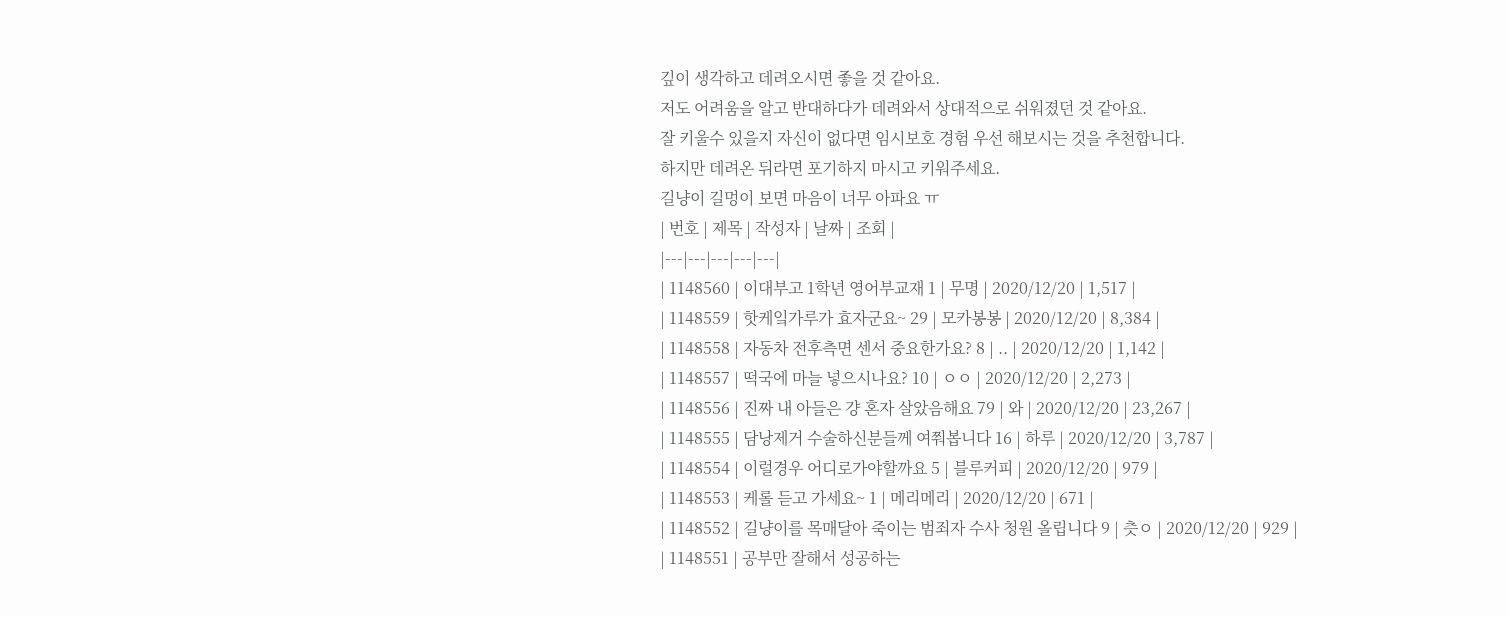깊이 생각하고 데려오시면 좋을 것 같아요.
저도 어려움을 알고 반대하다가 데려와서 상대적으로 쉬워졌던 것 같아요.
잘 키울수 있을지 자신이 없다면 임시보호 경험 우선 해보시는 것을 추천합니다.
하지만 데려온 뒤라면 포기하지 마시고 키워주세요.
길냥이 길멍이 보면 마음이 너무 아파요 ㅠ
| 번호 | 제목 | 작성자 | 날짜 | 조회 |
|---|---|---|---|---|
| 1148560 | 이대부고 1학년 영어부교재 1 | 무명 | 2020/12/20 | 1,517 |
| 1148559 | 핫케잌가루가 효자군요~ 29 | 모카봉봉 | 2020/12/20 | 8,384 |
| 1148558 | 자동차 전후측면 센서 중요한가요? 8 | .. | 2020/12/20 | 1,142 |
| 1148557 | 떡국에 마늘 넣으시나요? 10 | ㅇㅇ | 2020/12/20 | 2,273 |
| 1148556 | 진짜 내 아들은 걍 혼자 살았음해요 79 | 와 | 2020/12/20 | 23,267 |
| 1148555 | 담낭제거 수술하신분들께 여쭤봅니다 16 | 하루 | 2020/12/20 | 3,787 |
| 1148554 | 이럴경우 어디로가야할까요 5 | 블루커피 | 2020/12/20 | 979 |
| 1148553 | 케롤 듣고 가세요~ 1 | 메리메리 | 2020/12/20 | 671 |
| 1148552 | 길냥이를 목매달아 죽이는 범죄자 수사 청원 올립니다 9 | 츳ㅇ | 2020/12/20 | 929 |
| 1148551 | 공부만 잘해서 성공하는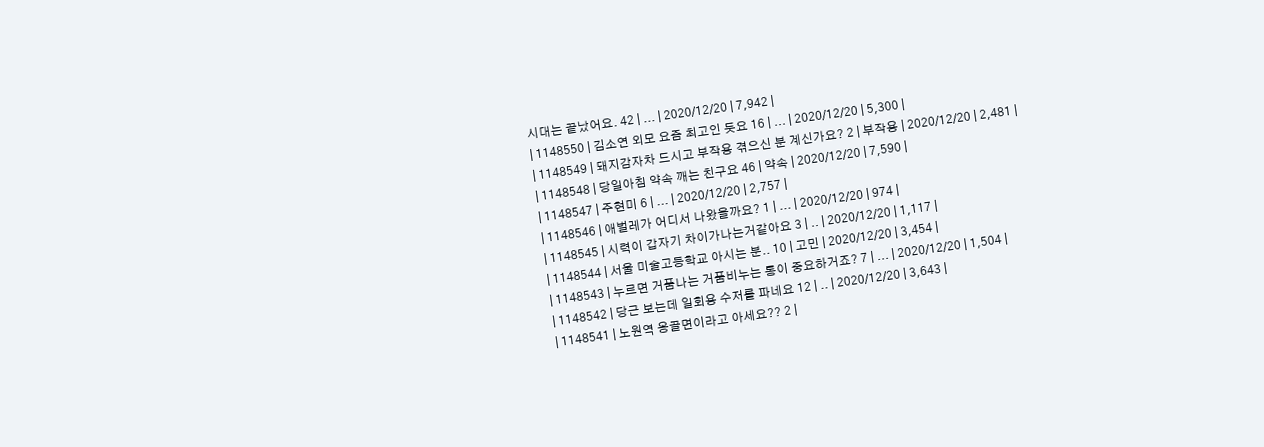시대는 끝났어요. 42 | ... | 2020/12/20 | 7,942 |
| 1148550 | 김소연 외모 요즘 최고인 듯요 16 | ... | 2020/12/20 | 5,300 |
| 1148549 | 돼지감자차 드시고 부작용 겪으신 분 계신가요? 2 | 부작용 | 2020/12/20 | 2,481 |
| 1148548 | 당일아침 약속 깨는 친구요 46 | 약속 | 2020/12/20 | 7,590 |
| 1148547 | 주현미 6 | ... | 2020/12/20 | 2,757 |
| 1148546 | 애벌레가 어디서 나왔을까요? 1 | ... | 2020/12/20 | 974 |
| 1148545 | 시력이 갑자기 차이가나는거같아요 3 | .. | 2020/12/20 | 1,117 |
| 1148544 | 서울 미술고등학교 아시는 분.. 10 | 고민 | 2020/12/20 | 3,454 |
| 1148543 | 누르면 거품나는 거품비누는 통이 중요하거죠? 7 | ... | 2020/12/20 | 1,504 |
| 1148542 | 당근 보는데 일회용 수저를 파네요 12 | .. | 2020/12/20 | 3,643 |
| 1148541 | 노원역 옹골면이라고 아세요?? 2 |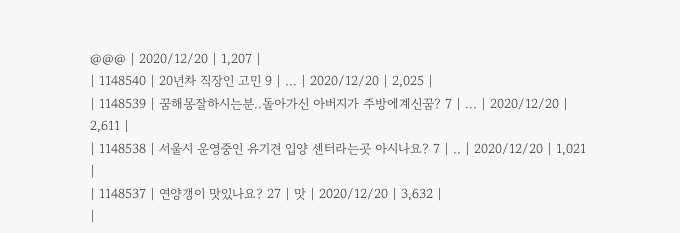@@@ | 2020/12/20 | 1,207 |
| 1148540 | 20년차 직장인 고민 9 | ... | 2020/12/20 | 2,025 |
| 1148539 | 꿈해몽잘하시는분..돌아가신 아버지가 주방에계신꿈? 7 | ... | 2020/12/20 | 2,611 |
| 1148538 | 서울시 운영중인 유기견 입양 센터라는곳 아시나요? 7 | .. | 2020/12/20 | 1,021 |
| 1148537 | 연양갱이 맛있나요? 27 | 맛 | 2020/12/20 | 3,632 |
|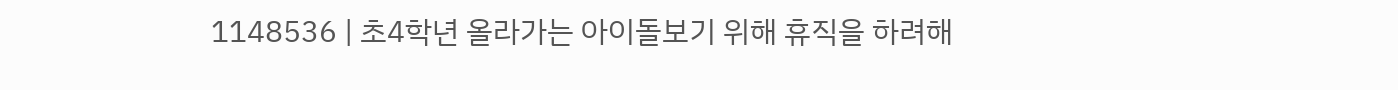1148536 | 초4학년 올라가는 아이돌보기 위해 휴직을 하려해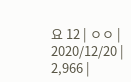요 12 | ㅇㅇ | 2020/12/20 | 2,966 |